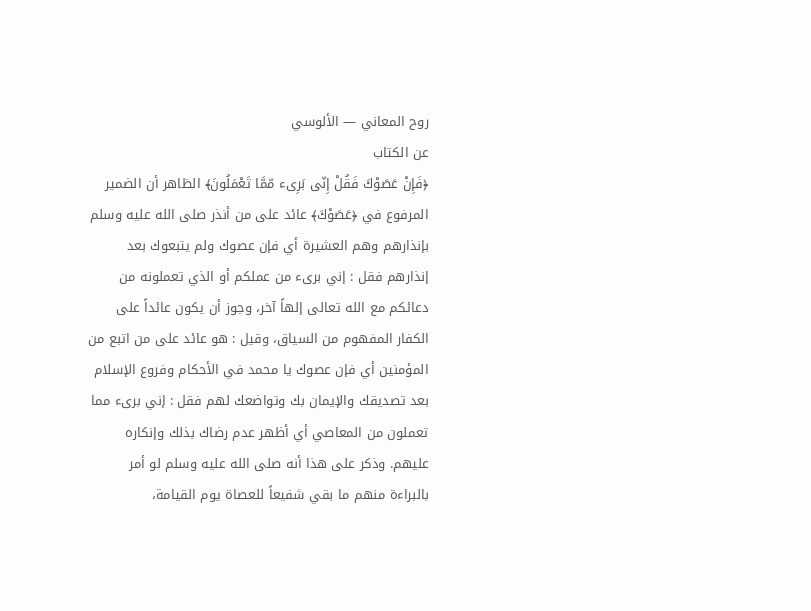روح المعاني — الألوسي
عن الكتاب
﴿فَإِنْ عَصَوْكَ فَقُلْ إِنّى بَرِىء مّمَّا تَعْمَلُونَ﴾ الظاهر أن الضمير المرفوع في ﴿عَصَوْكَ﴾ عائد على من أنذر صلى الله عليه وسلم بإنذارهم وهم العشيرة أي فإن عصوك ولم يتبعوك بعد إنذارهم فقل : إني برىء من عملكم أو الذي تعملونه من دعائكم مع الله تعالى إلهاً آخر، وجوز أن يكون عائداً على الكفار المفهوم من السياق، وقيل : هو عائد على من اتبع من المؤمنين أي فإن عصوك يا محمد في الأحكام وفروع الإسلام بعد تصديقك والإيمان بك وتواضعك لهم فقل : إني برىء مما تعملون من المعاصي أي أظهر عدم رضاك بذلك وإنكاره عليهم. وذكر على هذا أنه صلى الله عليه وسلم لو أمر بالبراءة منهم ما بقي شفيعاً للعصاة يوم القيامة،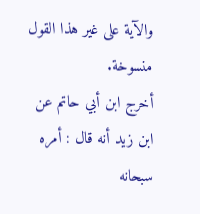والآية على غير هذا القول منسوخة.
أخرج ابن أبي حاتم عن ابن زيد أنه قال : أمره سبحانه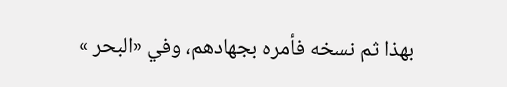بهذا ثم نسخه فأمره بجهادهم، وفي «البحر »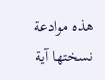هذه موادعة نسختها آية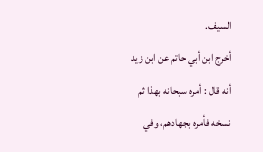السيف.
أخرج ابن أبي حاتم عن ابن زيد أنه قال : أمره سبحانه بهذا ثم نسخه فأمره بجهادهم، وفي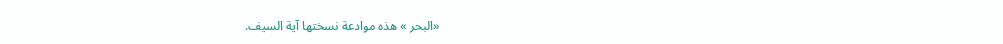«البحر » هذه موادعة نسختها آية السيف.